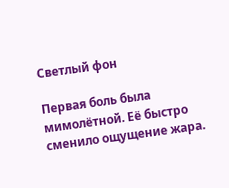Светлый фон

Первая боль была мимолётной. Её быстро сменило ощущение жара.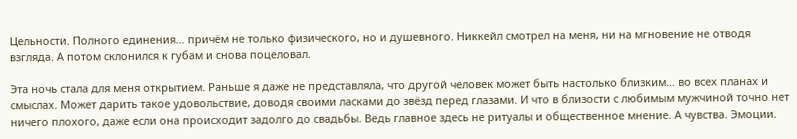Цельности. Полного единения… причём не только физического, но и душевного. Никкейл смотрел на меня, ни на мгновение не отводя взгляда. А потом склонился к губам и снова поцеловал.

Эта ночь стала для меня открытием. Раньше я даже не представляла, что другой человек может быть настолько близким… во всех планах и смыслах. Может дарить такое удовольствие, доводя своими ласками до звёзд перед глазами. И что в близости с любимым мужчиной точно нет ничего плохого, даже если она происходит задолго до свадьбы. Ведь главное здесь не ритуалы и общественное мнение. А чувства. Эмоции.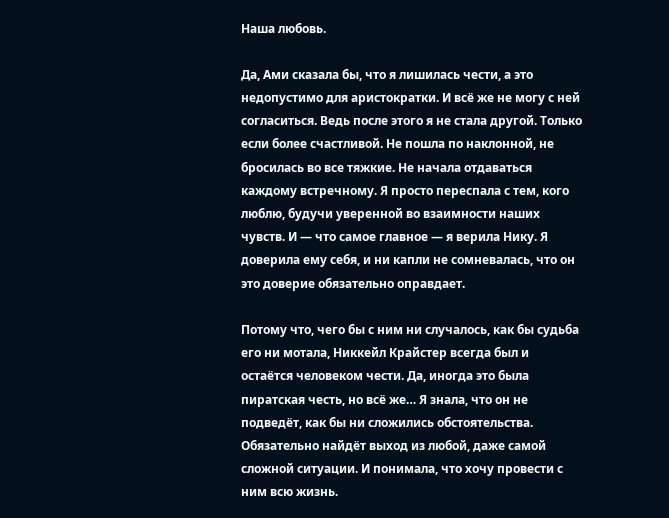Наша любовь.

Да, Ами сказала бы, что я лишилась чести, а это недопустимо для аристократки. И всё же не могу с ней согласиться. Ведь после этого я не стала другой. Только если более счастливой. Не пошла по наклонной, не бросилась во все тяжкие. Не начала отдаваться каждому встречному. Я просто переспала с тем, кого люблю, будучи уверенной во взаимности наших чувств. И — что самое главное — я верила Нику. Я доверила ему себя, и ни капли не сомневалась, что он это доверие обязательно оправдает.

Потому что, чего бы с ним ни случалось, как бы судьба его ни мотала, Никкейл Крайстер всегда был и остаётся человеком чести. Да, иногда это была пиратская честь, но всё же… Я знала, что он не подведёт, как бы ни сложились обстоятельства. Обязательно найдёт выход из любой, даже самой сложной ситуации. И понимала, что хочу провести с ним всю жизнь.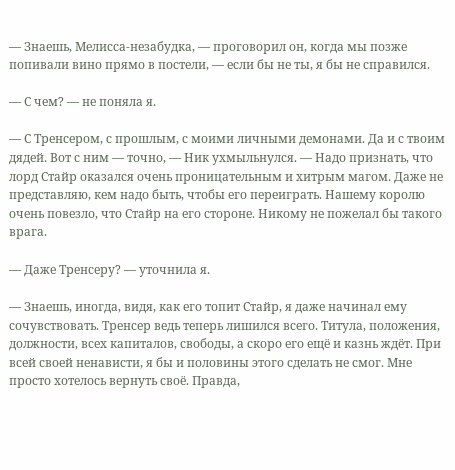— Знаешь, Мелисса-незабудка, — проговорил он, когда мы позже попивали вино прямо в постели, — если бы не ты, я бы не справился.

— С чем? — не поняла я.

— С Тренсером, с прошлым, с моими личными демонами. Да и с твоим дядей. Вот с ним — точно, — Ник ухмыльнулся. — Надо признать, что лорд Стайр оказался очень проницательным и хитрым магом. Даже не представляю, кем надо быть, чтобы его переиграть. Нашему королю очень повезло, что Стайр на его стороне. Никому не пожелал бы такого врага.

— Даже Тренсеру? — уточнила я.

— Знаешь, иногда, видя, как его топит Стайр, я даже начинал ему сочувствовать. Тренсер ведь теперь лишился всего. Титула, положения, должности, всех капиталов, свободы, а скоро его ещё и казнь ждёт. При всей своей ненависти, я бы и половины этого сделать не смог. Мне просто хотелось вернуть своё. Правда,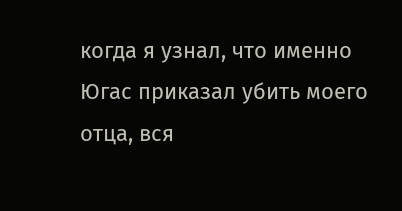когда я узнал, что именно Югас приказал убить моего отца, вся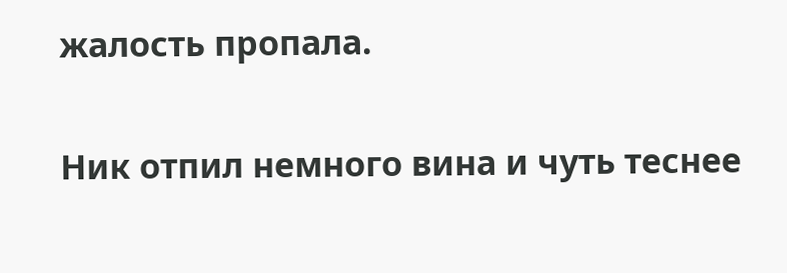жалость пропала.

Ник отпил немного вина и чуть теснее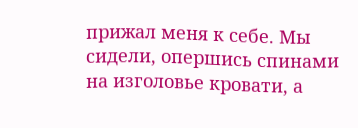прижал меня к себе. Мы сидели, опершись спинами на изголовье кровати, а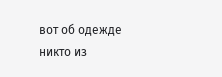вот об одежде никто из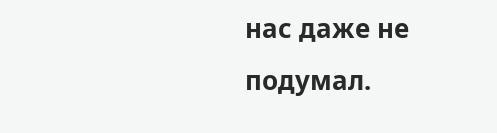нас даже не подумал.